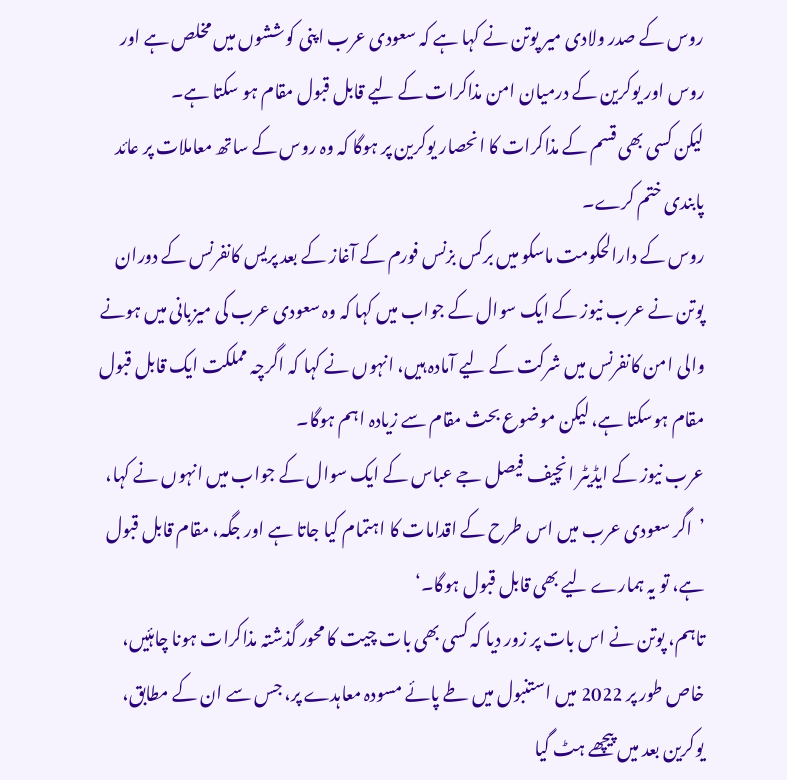روس کے صدر ولادی میر پوتن نے کہا ہے کہ سعودی عرب اپنی کوششوں میں مخلص ہے اور روس اور یوکرین کے درمیان امن مذاکرات کے لیے قابل قبول مقام ہو سکتا ہے۔
لیکن کسی بھی قسم کے مذاکرات کا انحصار یوکرین پر ہوگا کہ وہ روس کے ساتھ معاملات پر عائد پابندی ختم کرے۔
روس کے دارالحکومت ماسکو میں برکس بزنس فورم کے آغاز کے بعد پریس کانفرنس کے دوران پوتن نے عرب نیوز کے ایک سوال کے جواب میں کہا کہ وہ سعودی عرب کی میزبانی میں ہونے والی امن کانفرنس میں شرکت کے لیے آمادہ ہیں، انہوں نے کہا کہ اگرچہ مملکت ایک قابل قبول مقام ہوسکتا ہے، لیکن موضوع بحث مقام سے زیادہ اہم ہوگا۔
عرب نیوز کے ایڈیٹر انچیف فیصل جے عباس کے ایک سوال کے جواب میں انہوں نے کہا، ’اگر سعودی عرب میں اس طرح کے اقدامات کا اہتمام کیا جاتا ہے اور جگہ، مقام قابل قبول ہے، تو یہ ہمارے لیے بھی قابل قبول ہوگا۔‘
تاہم، پوتن نے اس بات پر زور دیا کہ کسی بھی بات چیت کا محور گذشتہ مذاکرات ہونا چاہئیں، خاص طور پر 2022 میں استنبول میں طے پائے مسودہ معاہدے پر، جس سے ان کے مطابق، یوکرین بعد میں پیچھے ہٹ گیا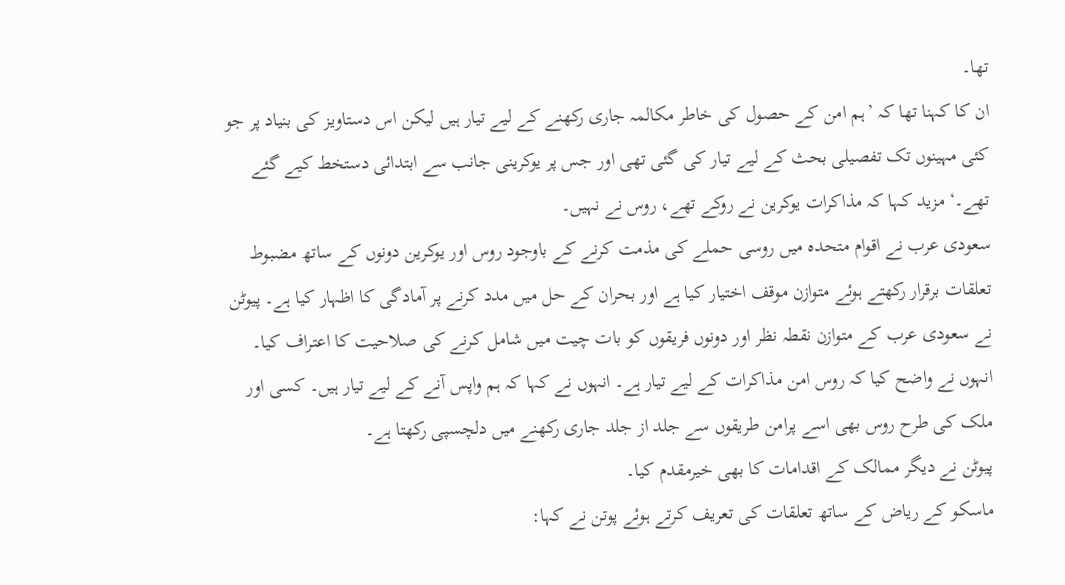تھا۔
ان کا کہنا تھا کہ ’ہم امن کے حصول کی خاطر مکالمہ جاری رکھنے کے لیے تیار ہیں لیکن اس دستاویز کی بنیاد پر جو کئی مہینوں تک تفصیلی بحث کے لیے تیار کی گئی تھی اور جس پر یوکرینی جانب سے ابتدائی دستخط کیے گئے تھے۔‘ مزید کہا کہ مذاکرات یوکرین نے روکے تھے، روس نے نہیں۔
سعودی عرب نے اقوام متحدہ میں روسی حملے کی مذمت کرنے کے باوجود روس اور یوکرین دونوں کے ساتھ مضبوط تعلقات برقرار رکھتے ہوئے متوازن موقف اختیار کیا ہے اور بحران کے حل میں مدد کرنے پر آمادگی کا اظہار کیا ہے۔ پیوٹن نے سعودی عرب کے متوازن نقطہ نظر اور دونوں فریقوں کو بات چیت میں شامل کرنے کی صلاحیت کا اعتراف کیا۔
انہوں نے واضح کیا کہ روس امن مذاکرات کے لیے تیار ہے۔ انہوں نے کہا کہ ہم واپس آنے کے لیے تیار ہیں۔ کسی اور ملک کی طرح روس بھی اسے پرامن طریقوں سے جلد از جلد جاری رکھنے میں دلچسپی رکھتا ہے۔
پیوٹن نے دیگر ممالک کے اقدامات کا بھی خیرمقدم کیا۔
ماسکو کے ریاض کے ساتھ تعلقات کی تعریف کرتے ہوئے پوتن نے کہا: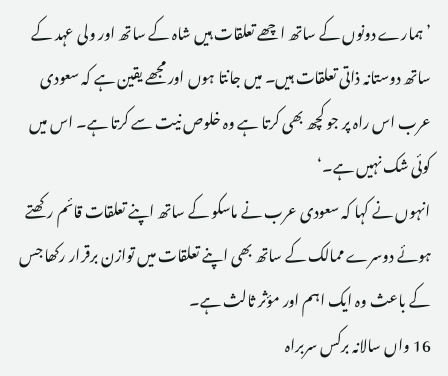’ہمارے دونوں کے ساتھ اچھے تعلقات ہیں شاہ کے ساتھ اور ولی عہد کے ساتھ دوستانہ ذاتی تعلقات ہیں۔ میں جانتا ہوں اور مجھے یقین ہے کہ سعودی عرب اس راہ پر جو کچھ بھی کرتا ہے وہ خلوص نیت سے کرتا ہے۔ اس میں کوئی شک نہیں ہے۔‘
انہوں نے کہا کہ سعودی عرب نے ماسکو کے ساتھ اپنے تعلقات قائم رکھتے ہوئے دوسرے ممالک کے ساتھ بھی اپنے تعلقات میں توازن برقرار رکھا جس کے باعث وہ ایک اہم اور مؤثر ثالث ہے۔
16 واں سالانہ برکس سربراہ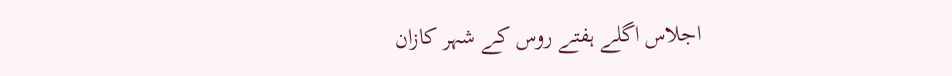اجلاس اگلے ہفتے روس کے شہر کازان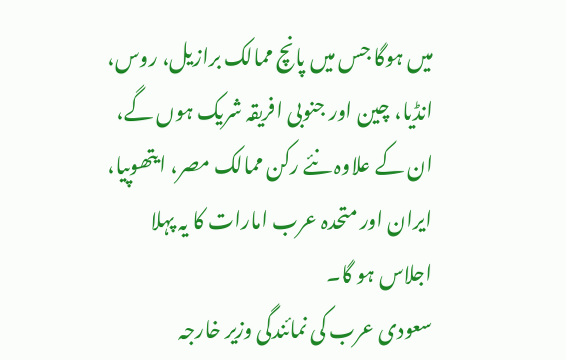میں ہوگا جس میں پانچ ممالک برازیل، روس، انڈیا، چین اور جنوبی افریقہ شریک ہوں گے، ان کے علاوہ نئے رکن ممالک مصر، ایتھوپیا، ایران اور متحدہ عرب امارات کا یہ پہلا اجلاس ہو گا۔
سعودی عرب کی نمائندگی وزیر خارجہ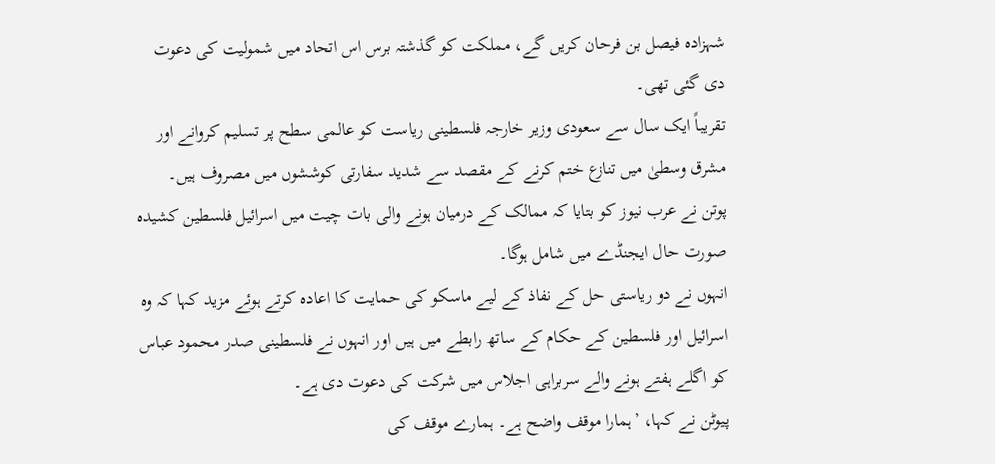شہزادہ فیصل بن فرحان کریں گے، مملکت کو گذشتہ برس اس اتحاد میں شمولیت کی دعوت دی گئی تھی۔
تقریباً ایک سال سے سعودی وزیر خارجہ فلسطینی ریاست کو عالمی سطح پر تسلیم کروانے اور مشرق وسطیٰ میں تنازع ختم کرنے کے مقصد سے شدید سفارتی کوششوں میں مصروف ہیں۔
پوتن نے عرب نیوز کو بتایا کہ ممالک کے درمیان ہونے والی بات چیت میں اسرائیل فلسطین کشیدہ صورت حال ایجنڈے میں شامل ہوگا۔
انہوں نے دو ریاستی حل کے نفاذ کے لیے ماسکو کی حمایت کا اعادہ کرتے ہوئے مزید کہا کہ وہ اسرائیل اور فلسطین کے حکام کے ساتھ رابطے میں ہیں اور انہوں نے فلسطینی صدر محمود عباس کو اگلے ہفتے ہونے والے سربراہی اجلاس میں شرکت کی دعوت دی ہے۔
پیوٹن نے کہا، ’ہمارا موقف واضح ہے۔ ہمارے موقف کی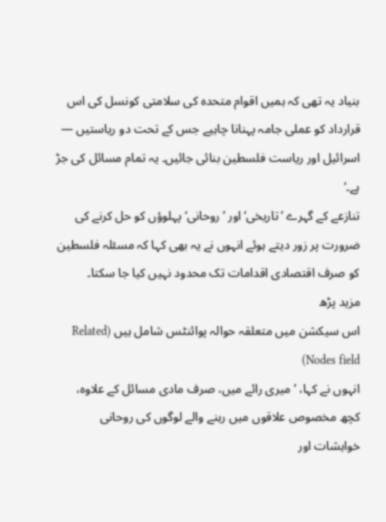بنیاد یہ تھی کہ ہمیں اقوام متحدہ کی سلامتی کونسل کی اس قرارداد کو عملی جامہ پہنانا چاہیے جس کے تحت دو ریاستیں — اسرائیل اور ریاست فلسطین بنائی جائیں۔ یہ تمام مسائل کی جڑ ہے۔‘
تنازعے کے گہرے ’تاریخی‘ اور ’روحانی‘ پہلوؤں کو حل کرنے کی ضرورت پر زور دیتے ہوئے انہوں نے یہ بھی کہا کہ مسئلہ فلسطین کو صرف اقتصادی اقدامات تک محدود نہیں کیا جا سکتا۔
مزید پڑھ
اس سیکشن میں متعلقہ حوالہ پوائنٹس شامل ہیں (Related Nodes field)
انہوں نے کہا، ’میری رائے میں، صرف مادی مسائل کے علاوہ، کچھ مخصوص علاقوں میں رہنے والے لوگوں کی روحانی خواہشات اور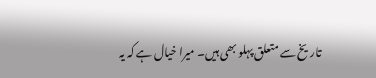تاریخ سے متعلق پہلو بھی ہیں۔ میرا خیال ہے کہ یہ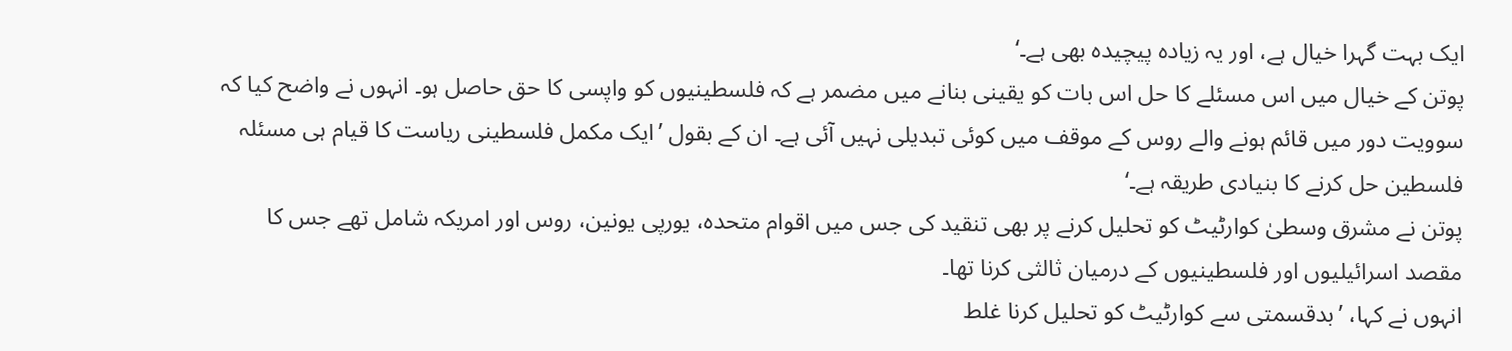ایک بہت گہرا خیال ہے، اور یہ زیادہ پیچیدہ بھی ہے۔‘
پوتن کے خیال میں اس مسئلے کا حل اس بات کو یقینی بنانے میں مضمر ہے کہ فلسطینیوں کو واپسی کا حق حاصل ہو۔ انہوں نے واضح کیا کہ سوویت دور میں قائم ہونے والے روس کے موقف میں کوئی تبدیلی نہیں آئی ہے۔ ان کے بقول ’ایک مکمل فلسطینی ریاست کا قیام ہی مسئلہ فلسطین حل کرنے کا بنیادی طریقہ ہے۔‘
پوتن نے مشرق وسطیٰ کوارٹیٹ کو تحلیل کرنے پر بھی تنقید کی جس میں اقوام متحدہ، یورپی یونین، روس اور امریکہ شامل تھے جس کا مقصد اسرائیلیوں اور فلسطینیوں کے درمیان ثالثی کرنا تھا۔
انہوں نے کہا، ’بدقسمتی سے کوارٹیٹ کو تحلیل کرنا غلط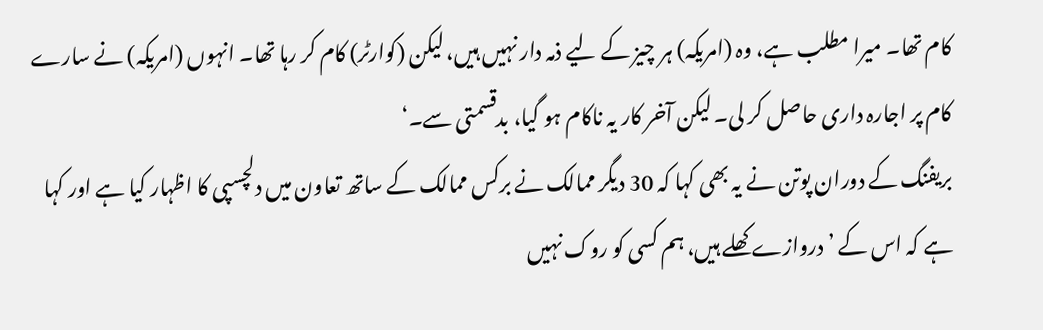کام تھا۔ میرا مطلب ہے، وہ (امریکہ) ہر چیز کے لیے ذمہ دار نہیں ہیں، لیکن (کوارٹر) کام کر رہا تھا۔ انہوں (امریکہ) نے سارے کام پر اجارہ داری حاصل کر لی۔ لیکن آخر کار یہ ناکام ہو گیا، بدقسمتی سے۔‘
بریفنگ کے دوران پوتن نے یہ بھی کہا کہ 30 دیگر ممالک نے برکس ممالک کے ساتھ تعاون میں دلچسپی کا اظہار کیا ہے اور کہا ہے کہ اس کے ’دروازے کھلے ہیں، ہم کسی کو روک نہیں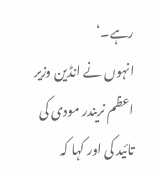رہے۔‘
انہوں نے انڈین وزیر اعظم نریندر مودی کی تائید کی اور کہا کہ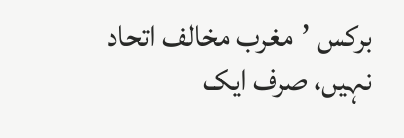برکس ’مغرب مخالف اتحاد نہیں، صرف ایک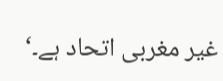غیر مغربی اتحاد ہے۔‘